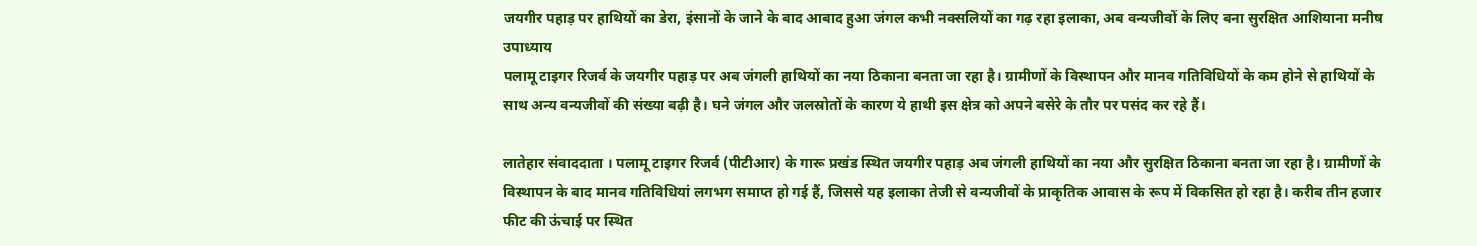जयगीर पहाड़ पर हाथियों का डेरा, इंसानों के जाने के बाद आबाद हुआ जंगल कभी नक्सलियों का गढ़ रहा इलाका, अब वन्यजीवों के लिए बना सुरक्षित आशियाना मनीष उपाध्याय
पलामू टाइगर रिजर्व के जयगीर पहाड़ पर अब जंगली हाथियों का नया ठिकाना बनता जा रहा है। ग्रामीणों के विस्थापन और मानव गतिविधियों के कम होने से हाथियों के साथ अन्य वन्यजीवों की संख्या बढ़ी है। घने जंगल और जलस्रोतों के कारण ये हाथी इस क्षेत्र को अपने बसेरे के तौर पर पसंद कर रहे हैं।

लातेहार संवाददाता । पलामू टाइगर रिजर्व (पीटीआर) के गारू प्रखंड स्थित जयगीर पहाड़ अब जंगली हाथियों का नया और सुरक्षित ठिकाना बनता जा रहा है। ग्रामीणों के विस्थापन के बाद मानव गतिविधियां लगभग समाप्त हो गई हैं, जिससे यह इलाका तेजी से वन्यजीवों के प्राकृतिक आवास के रूप में विकसित हो रहा है। करीब तीन हजार फीट की ऊंचाई पर स्थित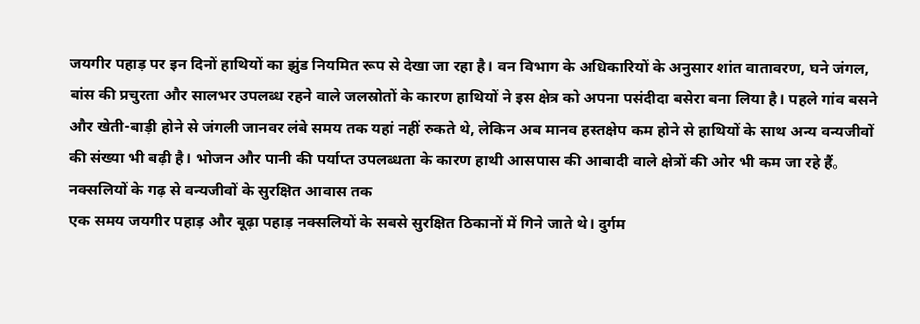जयगीर पहाड़ पर इन दिनों हाथियों का झुंड नियमित रूप से देखा जा रहा है। वन विभाग के अधिकारियों के अनुसार शांत वातावरण, घने जंगल, बांस की प्रचुरता और सालभर उपलब्ध रहने वाले जलस्रोतों के कारण हाथियों ने इस क्षेत्र को अपना पसंदीदा बसेरा बना लिया है। पहले गांव बसने और खेती-बाड़ी होने से जंगली जानवर लंबे समय तक यहां नहीं रुकते थे, लेकिन अब मानव हस्तक्षेप कम होने से हाथियों के साथ अन्य वन्यजीवों की संख्या भी बढ़ी है। भोजन और पानी की पर्याप्त उपलब्धता के कारण हाथी आसपास की आबादी वाले क्षेत्रों की ओर भी कम जा रहे हैं。
नक्सलियों के गढ़ से वन्यजीवों के सुरक्षित आवास तक
एक समय जयगीर पहाड़ और बूढ़ा पहाड़ नक्सलियों के सबसे सुरक्षित ठिकानों में गिने जाते थे। दुर्गम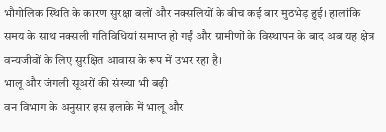भौगोलिक स्थिति के कारण सुरक्षा बलों और नक्सलियों के बीच कई बार मुठभेड़ हुई। हालांकि समय के साथ नक्सली गतिविधियां समाप्त हो गईं और ग्रामीणों के विस्थापन के बाद अब यह क्षेत्र वन्यजीवों के लिए सुरक्षित आवास के रूप में उभर रहा है।
भालू और जंगली सूअरों की संख्या भी बढ़ी
वन विभाग के अनुसार इस इलाके में भालू और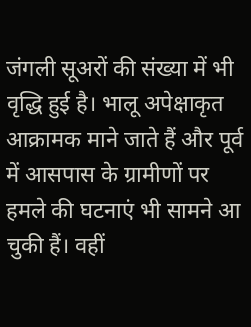जंगली सूअरों की संख्या में भी वृद्धि हुई है। भालू अपेक्षाकृत आक्रामक माने जाते हैं और पूर्व में आसपास के ग्रामीणों पर हमले की घटनाएं भी सामने आ चुकी हैं। वहीं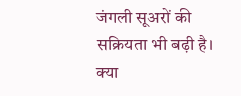जंगली सूअरों की सक्रियता भी बढ़ी है।
क्या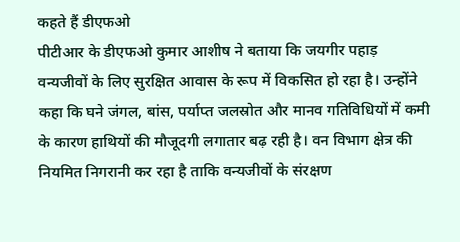कहते हैं डीएफओ
पीटीआर के डीएफओ कुमार आशीष ने बताया कि जयगीर पहाड़ वन्यजीवों के लिए सुरक्षित आवास के रूप में विकसित हो रहा है। उन्होंने कहा कि घने जंगल, बांस, पर्याप्त जलस्रोत और मानव गतिविधियों में कमी के कारण हाथियों की मौजूदगी लगातार बढ़ रही है। वन विभाग क्षेत्र की नियमित निगरानी कर रहा है ताकि वन्यजीवों के संरक्षण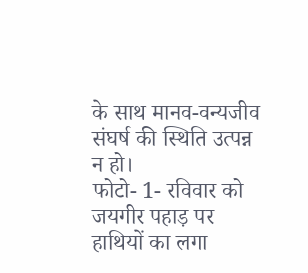के साथ मानव-वन्यजीव संघर्ष की स्थिति उत्पन्न न हो।
फोटो- 1- रविवार को जयगीर पहाड़ पर हाथियों का लगा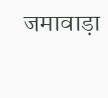जमावाड़ा